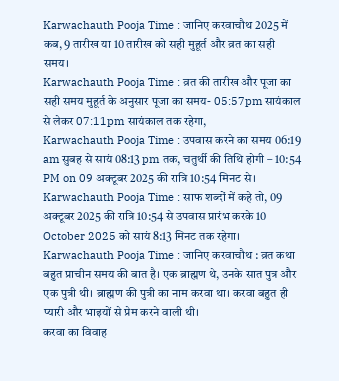Karwachauth Pooja Time : जानिए करवाचौथ 2025 में कब, 9 तारीख या 10 तारीख को सही मुहूर्त और व्रत का सही समय।
Karwachauth Pooja Time : व्रत की तारीख और पूजा का सही समय मुहूर्त के अनुसार पूजा का समय- 05:57pm सायंकाल से लेकर 07:11pm सायंकाल तक रहेगा,
Karwachauth Pooja Time : उपवास करने का समय 06:19 am सुबह से सायं 08:13 pm तक, चतुर्थी की तिथि होगी – 10:54 PM on 09 अक्टूबर 2025 की रात्रि 10:54 मिनट से।
Karwachauth Pooja Time : साफ शब्दों में कहे तो, 09 अक्टूबर 2025 की रात्रि 10:54 से उपवास प्रारंभ करके 10 October 2025 को सायं 8:13 मिनट तक रहेगा।
Karwachauth Pooja Time : जानिए करवाचौथ : व्रत कथा
बहुत प्राचीन समय की बात है। एक ब्राह्मण थे, उनके सात पुत्र और एक पुत्री थी। ब्राह्मण की पुत्री का नाम करवा था। करवा बहुत ही प्यारी और भाइयों से प्रेम करने वाली थी।
करवा का विवाह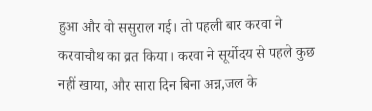हुआ और वो ससुराल गई। तो पहली बार करवा ने करवाचौथ का व्रत किया। करवा ने सूर्योदय से पहले कुछ नहीं खाया, और सारा दिन बिना अन्न,जल के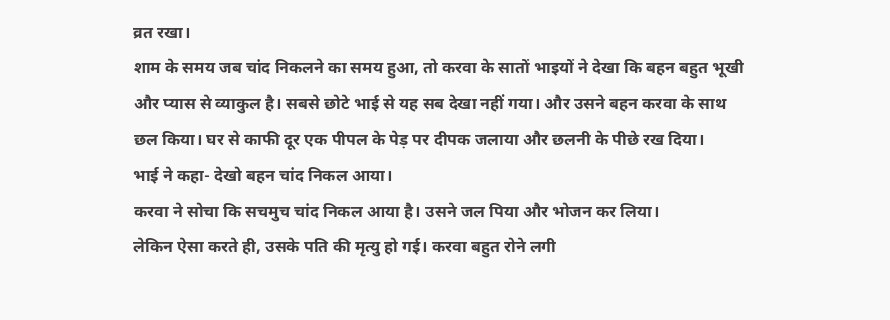व्रत रखा।
शाम के समय जब चांद निकलने का समय हुआ, तो करवा के सातों भाइयों ने देखा कि बहन बहुत भूखी और प्यास से व्याकुल है। सबसे छोटे भाई से यह सब देखा नहीं गया। और उसने बहन करवा के साथ छल किया। घर से काफी दूर एक पीपल के पेड़ पर दीपक जलाया और छलनी के पीछे रख दिया।
भाई ने कहा- देखो बहन चांद निकल आया।
करवा ने सोचा कि सचमुच चांद निकल आया है। उसने जल पिया और भोजन कर लिया।
लेकिन ऐसा करते ही, उसके पति की मृत्यु हो गई। करवा बहुत रोने लगी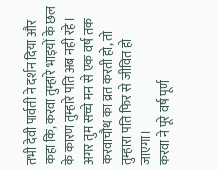तभी देवी पार्वती ने दर्शन दिया और कहा कि, करवा तुम्हारे भाइयों के छल के कारण तुम्हारे पति अब नही रहे।
अगर तुम सच्चे मन से एक वर्ष तक करवाचौथ का व्रत करती हो, तो तुम्हारा पति फिर से जीवित हो जाएगा।
करवा ने पूरे वर्ष पूर्ण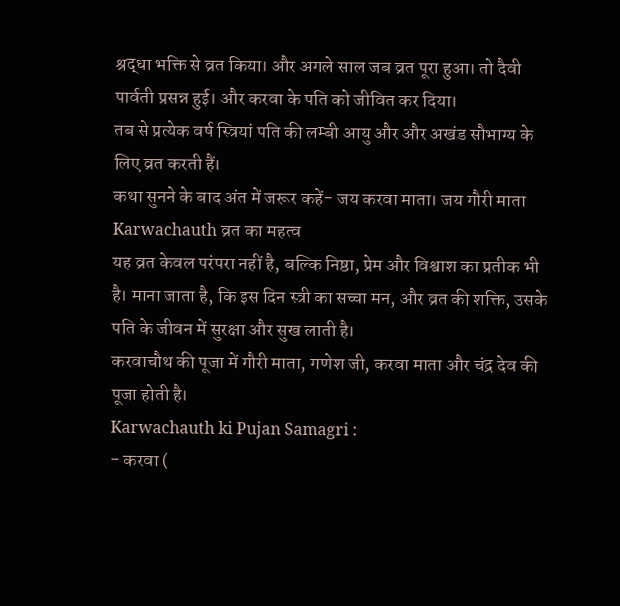श्रद्धा भक्ति से व्रत किया। और अगले साल जब व्रत पूरा हुआ। तो दैवी पार्वती प्रसन्न हुई। और करवा के पति को जीवित कर दिया।
तब से प्रत्येक वर्ष स्त्रियां पति की लम्बी आयु और और अखंड सौभाग्य के लिए व्रत करती हैं।
कथा सुनने के बाद अंत में जरूर कहें- जय करवा माता। जय गौरी माता
Karwachauth व्रत का महत्व
यह व्रत केवल परंपरा नहीं है, बल्कि निष्ठा, प्रेम और विश्वाश का प्रतीक भी है। माना जाता है, कि इस दिन स्त्री का सच्चा मन, और व्रत की शक्ति, उसके पति के जीवन में सुरक्षा और सुख लाती है।
करवाचौथ की पूजा में गौरी माता, गणेश जी, करवा माता और चंद्र देव की पूजा होती है।
Karwachauth ki Pujan Samagri :
- करवा (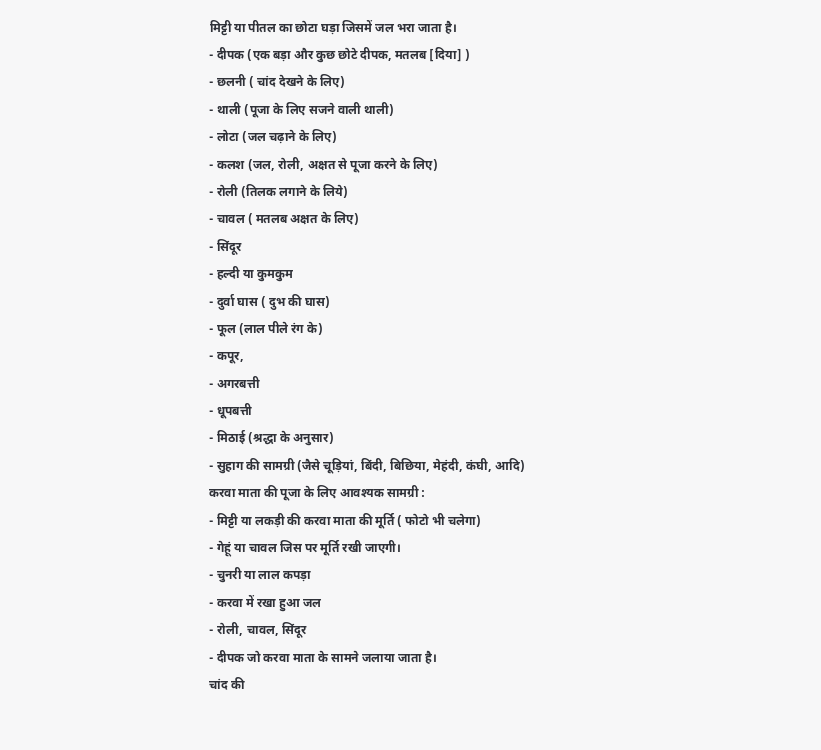मिट्टी या पीतल का छोटा घड़ा जिसमें जल भरा जाता है।
- दीपक (एक बड़ा और कुछ छोटे दीपक, मतलब [दिया] )
- छलनी ( चांद देखने के लिए)
- थाली (पूजा के लिए सजने वाली थाली)
- लोटा (जल चढ़ाने के लिए)
- कलश (जल, रोली, अक्षत से पूजा करने के लिए)
- रोली (तिलक लगाने के लिये)
- चावल ( मतलब अक्षत के लिए)
- सिंदूर
- हल्दी या कुमकुम
- दुर्वा घास ( दुभ की घास)
- फूल (लाल पीले रंग के)
- कपूर,
- अगरबत्ती
- धूपबत्ती
- मिठाई (श्रद्धा के अनुसार)
- सुहाग की सामग्री (जैसे चूड़ियां, बिंदी, बिछिया, मेहंदी, कंघी, आदि)
करवा माता की पूजा के लिए आवश्यक सामग्री :
- मिट्टी या लकड़ी की करवा माता की मूर्ति ( फोटो भी चलेगा)
- गेहूं या चावल जिस पर मूर्ति रखी जाएगी।
- चुनरी या लाल कपड़ा
- करवा में रखा हुआ जल
- रोली, चावल, सिंदूर
- दीपक जो करवा माता के सामने जलाया जाता है।
चांद की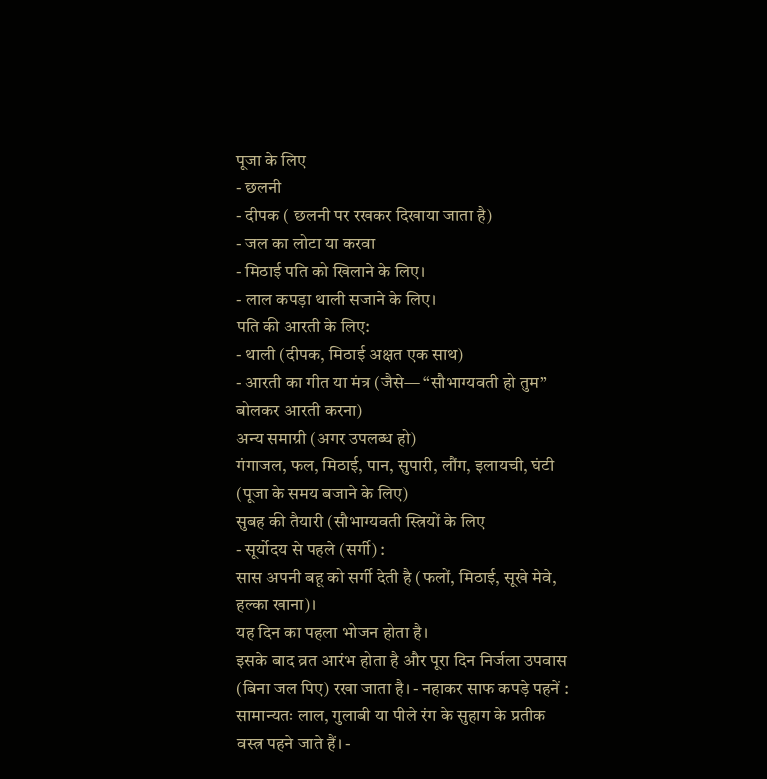पूजा के लिए
- छलनी
- दीपक ( छलनी पर रखकर दिखाया जाता है)
- जल का लोटा या करवा
- मिठाई पति को खिलाने के लिए।
- लाल कपड़ा थाली सजाने के लिए।
पति की आरती के लिए:
- थाली (दीपक, मिठाई अक्षत एक साथ)
- आरती का गीत या मंत्र (जैसे— “सौभाग्यवती हो तुम” बोलकर आरती करना)
अन्य समाग्री (अगर उपलब्ध हो)
गंगाजल, फल, मिठाई, पान, सुपारी, लौंग, इलायची, घंटी (पूजा के समय बजाने के लिए)
सुबह की तैयारी (सौभाग्यवती स्त्रियों के लिए
- सूर्योदय से पहले (सर्गी) :
सास अपनी बहू को सर्गी देती है (फलों, मिठाई, सूखे मेवे, हल्का खाना)।
यह दिन का पहला भोजन होता है।
इसके बाद व्रत आरंभ होता है और पूरा दिन निर्जला उपवास (बिना जल पिए) रखा जाता है। - नहाकर साफ कपड़े पहनें :
सामान्यतः लाल, गुलाबी या पीले रंग के सुहाग के प्रतीक वस्त्र पहने जाते हैं। -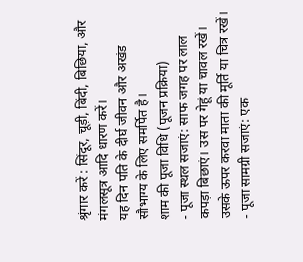श्रृंगार करें : सिंदूर, चूड़ी, बिंदी, बिछिया, और मंगलसूत्र आदि धारण करें।
यह दिन पति के दीर्घ जीवन और अखंड सौभाग्य के लिए समर्पित है।
शाम की पूजा विधि (पूजन प्रक्रिया)
- पूजा स्थल सजाएं: साफ जगह पर लाल कपड़ा बिछाएं। उस पर गेहूं या चावल रखें।
उसके ऊपर करवा माता की मूर्ति या चित्र रखें। - पूजा सामग्री सजाएं: एक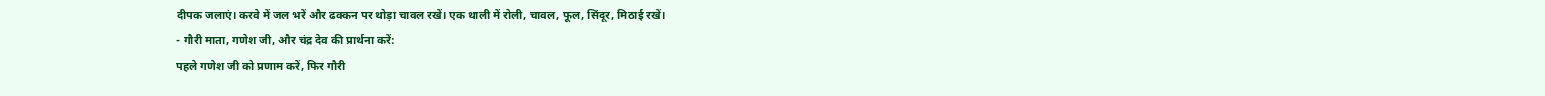दीपक जलाएं। करवे में जल भरें और ढक्कन पर थोड़ा चावल रखें। एक थाली में रोली, चावल, फूल, सिंदूर, मिठाई रखें।
- गौरी माता, गणेश जी, और चंद्र देव की प्रार्थना करें:
पहले गणेश जी को प्रणाम करें, फिर गौरी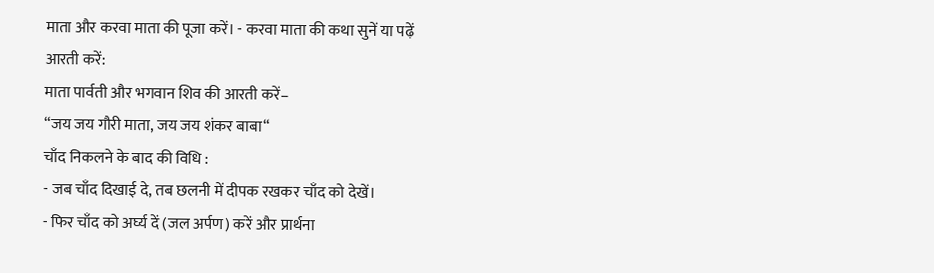माता और करवा माता की पूजा करें। - करवा माता की कथा सुनें या पढ़ें
आरती करें:
माता पार्वती और भगवान शिव की आरती करें–
“जय जय गौरी माता, जय जय शंकर बाबा“
चाँद निकलने के बाद की विधि :
- जब चाँद दिखाई दे, तब छलनी में दीपक रखकर चाँद को देखें।
- फिर चाँद को अर्घ्य दें (जल अर्पण) करें और प्रार्थना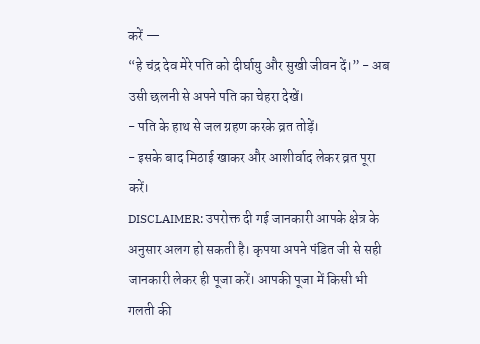करें —
“हे चंद्र देव मेरे पति को दीर्घायु और सुखी जीवन दें।” - अब उसी छलनी से अपने पति का चेहरा देखें।
- पति के हाथ से जल ग्रहण करके व्रत तोड़ें।
- इसके बाद मिठाई खाकर और आशीर्वाद लेकर व्रत पूरा करें।
DISCLAIMER: उपरोक्त दी गई जानकारी आपके क्षेत्र के अनुसार अलग हो सकती है। कृपया अपने पंडित जी से सही जानकारी लेकर ही पूजा करें। आपकी पूजा में किसी भी गलती की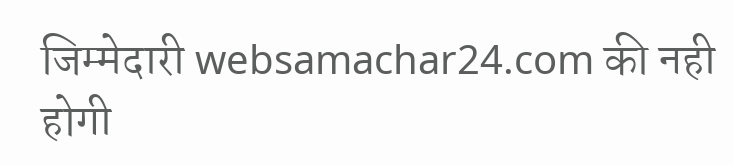जिम्मेदारी websamachar24.com की नही होगी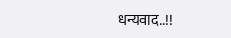धन्यवाद..!!